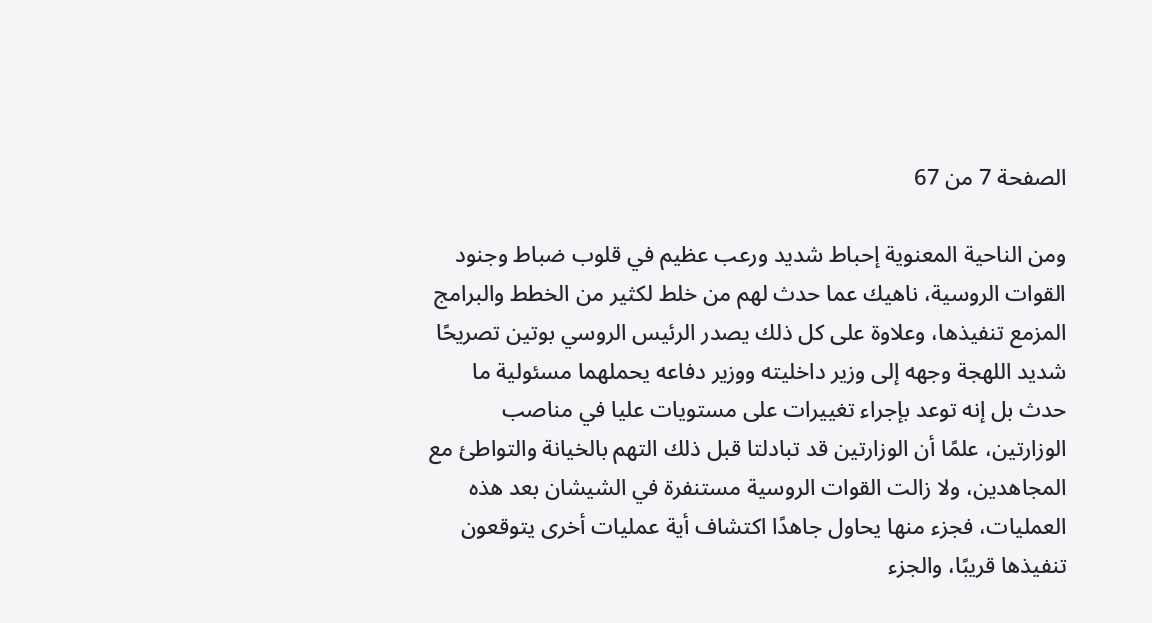الصفحة 7 من 67

ومن الناحية المعنوية إحباط شديد ورعب عظيم في قلوب ضباط وجنود القوات الروسية، ناهيك عما حدث لهم من خلط لكثير من الخطط والبرامج المزمع تنفيذها، وعلاوة على كل ذلك يصدر الرئيس الروسي بوتين تصريحًا شديد اللهجة وجهه إلى وزير داخليته ووزير دفاعه يحملهما مسئولية ما حدث بل إنه توعد بإجراء تغييرات على مستويات عليا في مناصب الوزارتين، علمًا أن الوزارتين قد تبادلتا قبل ذلك التهم بالخيانة والتواطئ مع المجاهدين، ولا زالت القوات الروسية مستنفرة في الشيشان بعد هذه العمليات، فجزء منها يحاول جاهدًا اكتشاف أية عمليات أخرى يتوقعون تنفيذها قريبًا، والجزء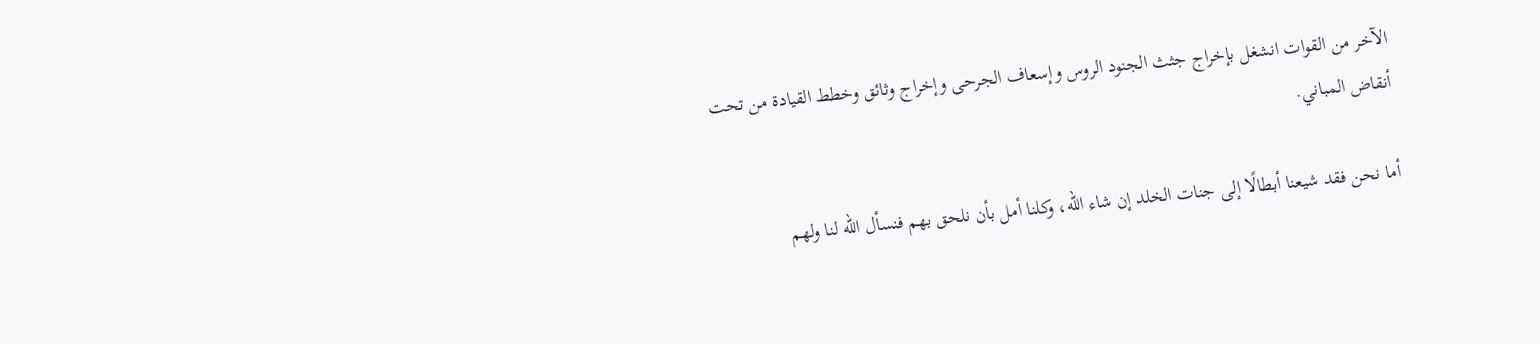الآخر من القوات انشغل بإخراج جثث الجنود الروس وإسعاف الجرحى وإخراج وثائق وخطط القيادة من تحت أنقاض المباني.

أما نحن فقد شيعنا أبطالًا إلى جنات الخلد إن شاء الله، وكلنا أمل بأن نلحق بهم فنسأل الله لنا ولهم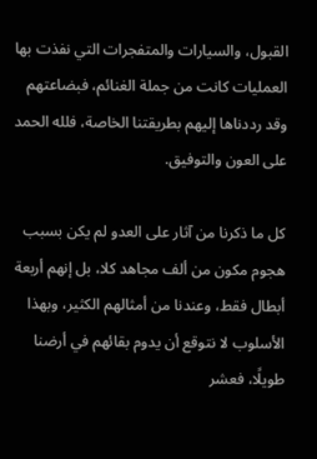القبول، والسيارات والمتفجرات التي نفذت بها العمليات كانت من جملة الغنائم، فبضاعتهم وقد رددناها إليهم بطريقتنا الخاصة، فلله الحمد على العون والتوفيق.

كل ما ذكرنا من آثار على العدو لم يكن بسبب هجوم مكون من ألف مجاهد كلا، بل إنهم أربعة أبطال فقط، وعندنا من أمثالهم الكثير، وبهذا الأسلوب لا نتوقع أن يدوم بقائهم في أرضنا طويلًا، فعشر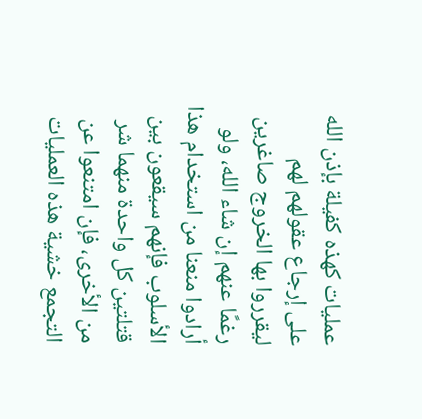عمليات كهذه كفيلة بإذن الله على إرجاع عقولهم لهم ليقرروا بها الخروج صاغرين رغمًا عنهم إن شاء الله، ولو أرادوا منعنا من استخدام هذا الأسلوب فإنهم سيقعون بين قتلتين كل واحدة منهما شر من الأخرى، فإن امتنعوا عن التجمع خشية هذه العمليات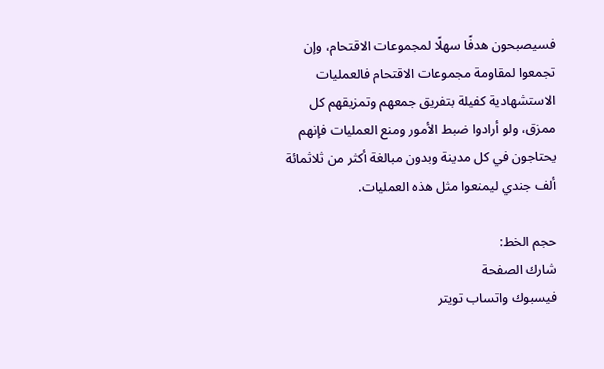فسيصبحون هدفًا سهلًا لمجموعات الاقتحام، وإن تجمعوا لمقاومة مجموعات الاقتحام فالعمليات الاستشهادية كفيلة بتفريق جمعهم وتمزيقهم كل ممزق، ولو أرادوا ضبط الأمور ومنع العمليات فإنهم يحتاجون في كل مدينة وبدون مبالغة أكثر من ثلاثمائة ألف جندي ليمنعوا مثل هذه العمليات.

حجم الخط:
شارك الصفحة
فيسبوك واتساب تويتر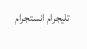تليجرام انستجرام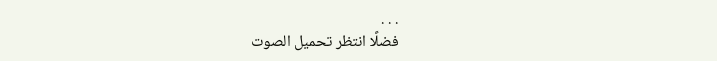. . .
فضلًا انتظر تحميل الصوت